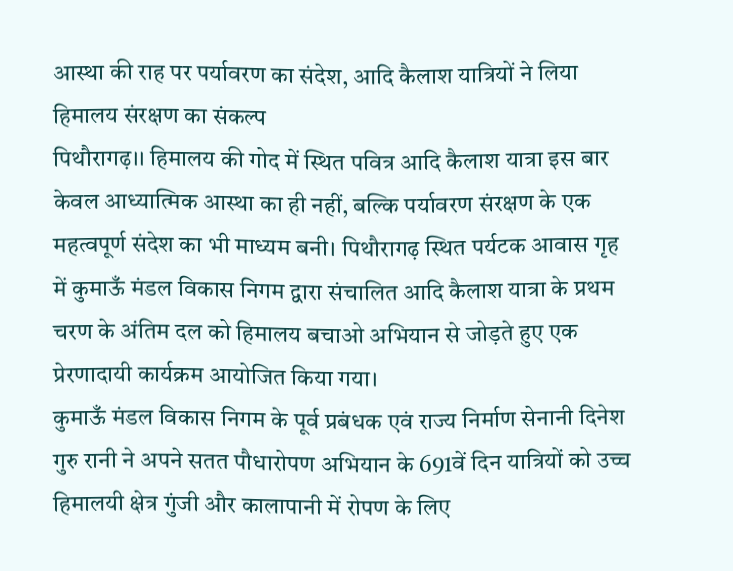आस्था की राह पर पर्यावरण का संदेश, आदि कैलाश यात्रियों ने लिया हिमालय संरक्षण का संकल्प
पिथौरागढ़।। हिमालय की गोद में स्थित पवित्र आदि कैलाश यात्रा इस बार केवल आध्यात्मिक आस्था का ही नहीं, बल्कि पर्यावरण संरक्षण के एक महत्वपूर्ण संदेश का भी माध्यम बनी। पिथौरागढ़ स्थित पर्यटक आवास गृह में कुमाऊँ मंडल विकास निगम द्वारा संचालित आदि कैलाश यात्रा के प्रथम चरण के अंतिम दल को हिमालय बचाओ अभियान से जोड़ते हुए एक प्रेरणादायी कार्यक्रम आयोजित किया गया।
कुमाऊँ मंडल विकास निगम के पूर्व प्रबंधक एवं राज्य निर्माण सेनानी दिनेश गुरु रानी ने अपने सतत पौधारोपण अभियान के 691वें दिन यात्रियों को उच्च हिमालयी क्षेत्र गुंजी और कालापानी में रोपण के लिए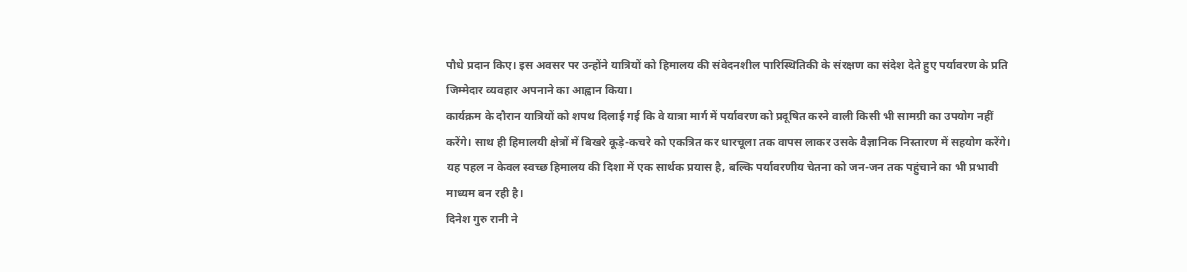पौधे प्रदान किए। इस अवसर पर उन्होंने यात्रियों को हिमालय की संवेदनशील पारिस्थितिकी के संरक्षण का संदेश देते हुए पर्यावरण के प्रति जिम्मेदार व्यवहार अपनाने का आह्वान किया।
कार्यक्रम के दौरान यात्रियों को शपथ दिलाई गई कि वे यात्रा मार्ग में पर्यावरण को प्रदूषित करने वाली किसी भी सामग्री का उपयोग नहीं करेंगे। साथ ही हिमालयी क्षेत्रों में बिखरे कूड़े-कचरे को एकत्रित कर धारचूला तक वापस लाकर उसके वैज्ञानिक निस्तारण में सहयोग करेंगे। यह पहल न केवल स्वच्छ हिमालय की दिशा में एक सार्थक प्रयास है, बल्कि पर्यावरणीय चेतना को जन-जन तक पहुंचाने का भी प्रभावी माध्यम बन रही है।
दिनेश गुरु रानी ने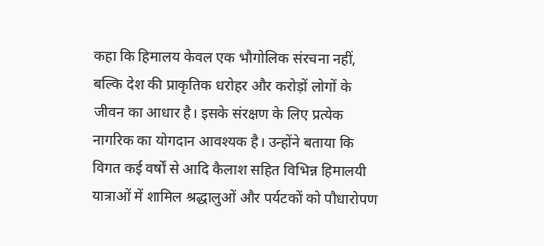कहा कि हिमालय केवल एक भौगोलिक संरचना नहीं, बल्कि देश की प्राकृतिक धरोहर और करोड़ों लोगों के जीवन का आधार है। इसके संरक्षण के लिए प्रत्येक नागरिक का योगदान आवश्यक है। उन्होंने बताया कि विगत कई वर्षों से आदि कैलाश सहित विभिन्न हिमालयी यात्राओं में शामिल श्रद्धालुओं और पर्यटकों को पौधारोपण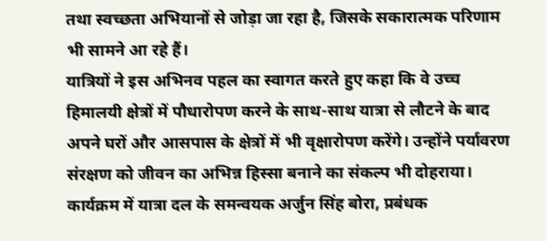तथा स्वच्छता अभियानों से जोड़ा जा रहा है, जिसके सकारात्मक परिणाम भी सामने आ रहे हैं।
यात्रियों ने इस अभिनव पहल का स्वागत करते हुए कहा कि वे उच्च हिमालयी क्षेत्रों में पौधारोपण करने के साथ-साथ यात्रा से लौटने के बाद अपने घरों और आसपास के क्षेत्रों में भी वृक्षारोपण करेंगे। उन्होंने पर्यावरण संरक्षण को जीवन का अभिन्न हिस्सा बनाने का संकल्प भी दोहराया।
कार्यक्रम में यात्रा दल के समन्वयक अर्जुन सिंह बोरा, प्रबंधक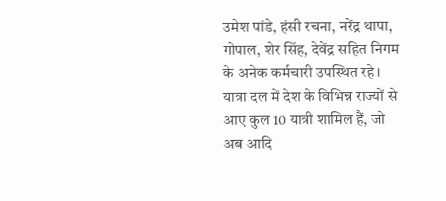उमेश पांडे, हंसी रचना, नरेंद्र थापा, गोपाल, शेर सिंह, देवेंद्र सहित निगम के अनेक कर्मचारी उपस्थित रहे। यात्रा दल में देश के विभिन्न राज्यों से आए कुल 10 यात्री शामिल हैं, जो अब आदि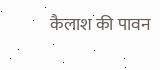कैलाश की पावन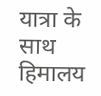यात्रा के साथ हिमालय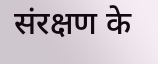संरक्षण के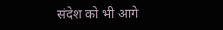संदेश को भी आगे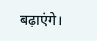बढ़ाएंगे।